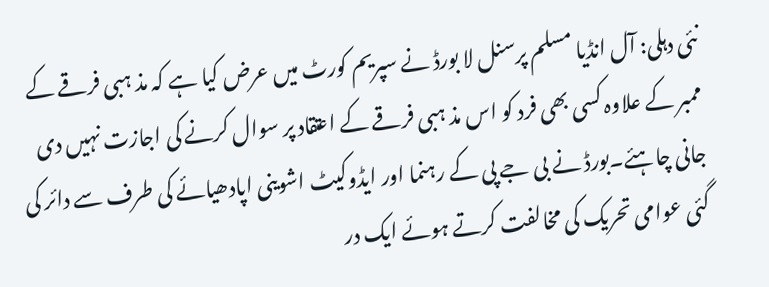نئی دہلی: آل انڈیا مسلم پرسنل لا بورڈ نے سپریم کورٹ میں عرض کیا ہے کہ مذ ہبی فرقے کے ممبر کے علاوہ کسی بھی فرد کو اس مذ ہبی فرقے کے اعتقاد پر سوال کرنے کی اجازت نہیں دی جانی چاہئے۔بورڈ نے بی جے پی کے رہنما اور ایڈوکیٹ اشوینی اپادھیائے کی طرف سے دائر کی گئی عوامی تحریک کی مخالفت کرتے ہوئے ایک در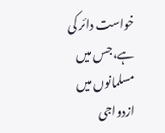خواست دائر کی ہے،جس میں مسلمانوں میں ازدواجی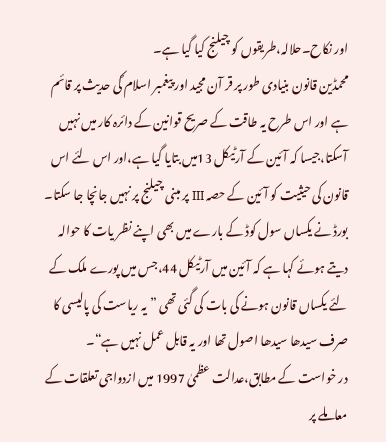اور نکاح۔حلالہ،طریقوں کو چیلنج کیا گیا ہے۔
محمڈین قانون بنیادی طور پر قر آن مجید اور پیغمبر اسلام ؐکی حدیث پر قائم ہے اور اس طرح یہ طاقت کے صریح قوانین کے دائرہ کار میں نہیں آسکتا،جیسا کہ آئین کے آرٹیکل 13میں بتایا گیا ہے،اور اس لئے اس قانون کی حیثیت کو آئین کے حصہ III پر مبنی چیلنج پر نہیں جانچا جا سکتا۔
بورڈ نے یکساں سول کوڈ کے بارے میں بھی اپنے نظر یات کا حوالہ دیتے ہوئے کہا ہے کہ آئین میں آرٹیکل 44،جس میں پورے ملک کے لئے یکساں قانون ہونے کی بات کی گئی تھی ”یہ ریاست کی پالیسی کا صرف سیدھا سیدھا اصول تھا اور یہ قابل عمل نہیں ہے“۔
در خواست کے مطابق،عدالت عظمیٰ 1997 میں ازدواجی تعلقات کے معاملے پر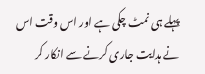پہلے ہی نمٹ چکی ہے اور اس وقت اس نے ہدایت جاری کرنے سے انکار کر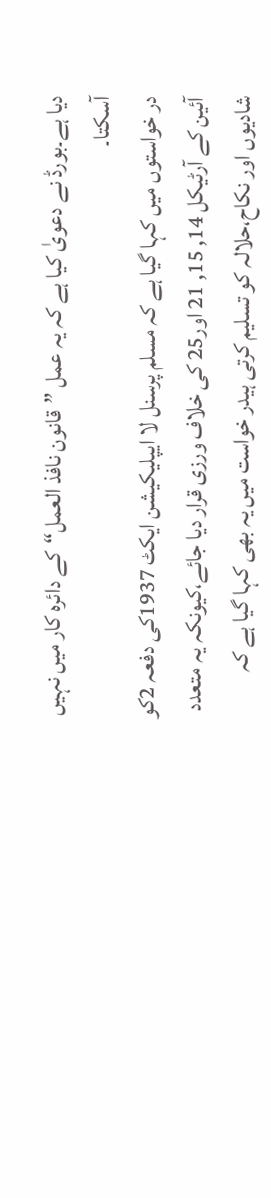دیا ہے۔بورڈ نے دعویٰ کیا ہے کہ یہ عمل ”قانون نافذ العمل“کے دائرہ کار میں نہیں آسکتا۔
در خواستوں میں کہا گیا ہے کہ مسلم پرسنل لا ایپلیکیشن ایکٹ 1937کی دفعہ 2کو آئین کے آرٹیکل 14, 15, 21 اور25 کی خلاف ورزی قرار دیا جائے،کیونکہ یہ متعدد شادیوں اور نکاح،حلالہ کو تسلیم کرتی ہیدر خواست میں یہ بھی کہا گیا ہے کہ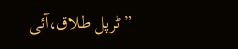”ٹرپل طلاق،آئی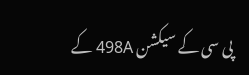پی سی کے سیکشن 498A کے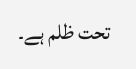تحت ظلم ہے۔